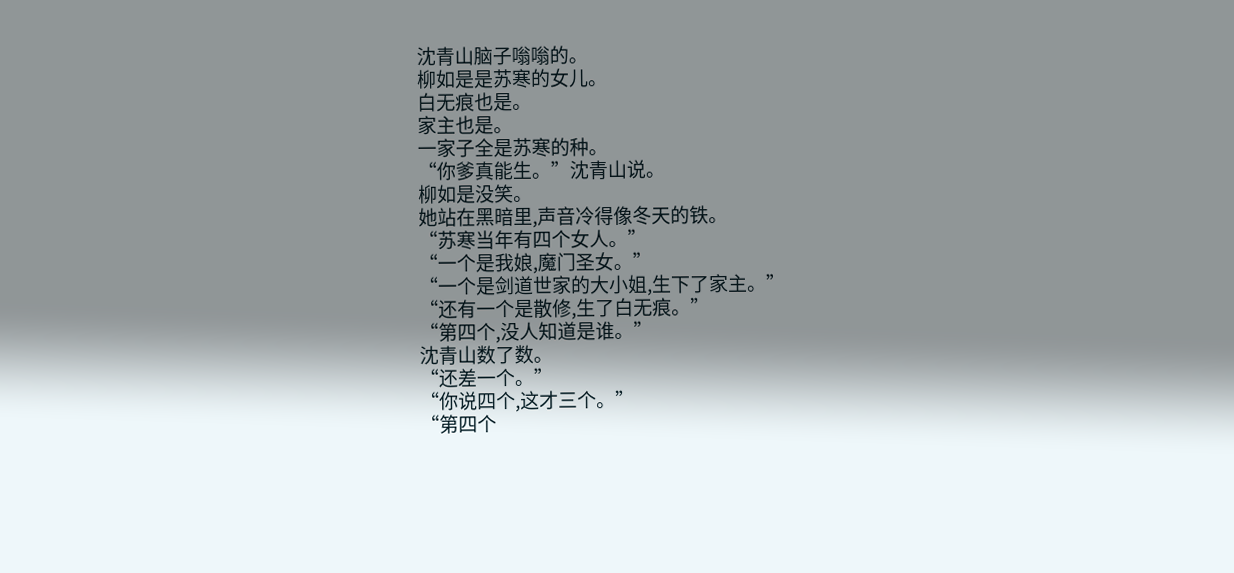沈青山脑子嗡嗡的。
柳如是是苏寒的女儿。
白无痕也是。
家主也是。
一家子全是苏寒的种。
“你爹真能生。”沈青山说。
柳如是没笑。
她站在黑暗里,声音冷得像冬天的铁。
“苏寒当年有四个女人。”
“一个是我娘,魔门圣女。”
“一个是剑道世家的大小姐,生下了家主。”
“还有一个是散修,生了白无痕。”
“第四个,没人知道是谁。”
沈青山数了数。
“还差一个。”
“你说四个,这才三个。”
“第四个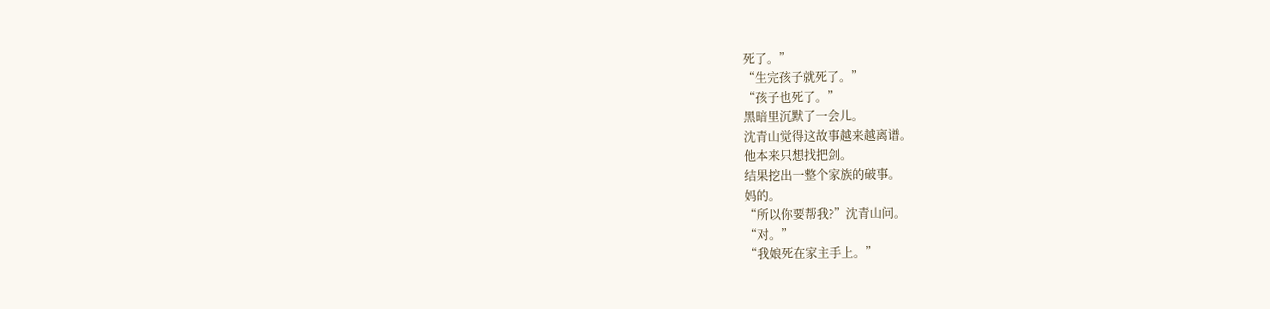死了。”
“生完孩子就死了。”
“孩子也死了。”
黑暗里沉默了一会儿。
沈青山觉得这故事越来越离谱。
他本来只想找把剑。
结果挖出一整个家族的破事。
妈的。
“所以你要帮我?”沈青山问。
“对。”
“我娘死在家主手上。”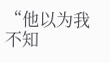“他以为我不知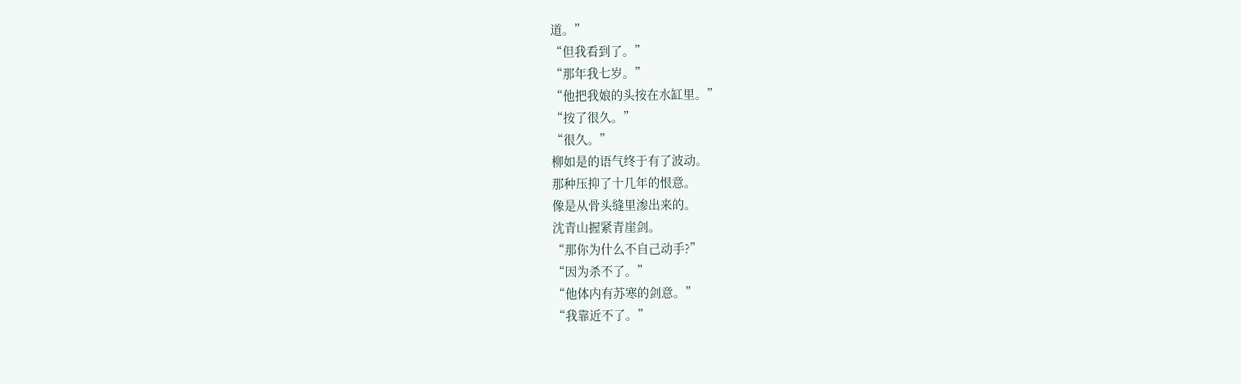道。”
“但我看到了。”
“那年我七岁。”
“他把我娘的头按在水缸里。”
“按了很久。”
“很久。”
柳如是的语气终于有了波动。
那种压抑了十几年的恨意。
像是从骨头缝里渗出来的。
沈青山握紧青崖剑。
“那你为什么不自己动手?”
“因为杀不了。”
“他体内有苏寒的剑意。”
“我靠近不了。”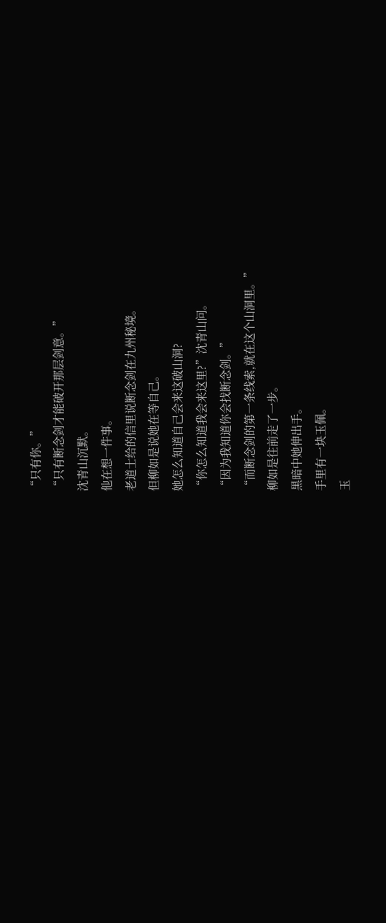“只有你。”
“只有断念剑才能破开那层剑意。”
沈青山沉默。
他在想一件事。
老道士给的信里说断念剑在九州秘境。
但柳如是说她在等自己。
她怎么知道自己会来这破山洞?
“你怎么知道我会来这里?”沈青山问。
“因为我知道你会找断念剑。”
“而断念剑的第一条线索,就在这个山洞里。”
柳如是往前走了一步。
黑暗中她伸出手。
手里有一块玉佩。
玉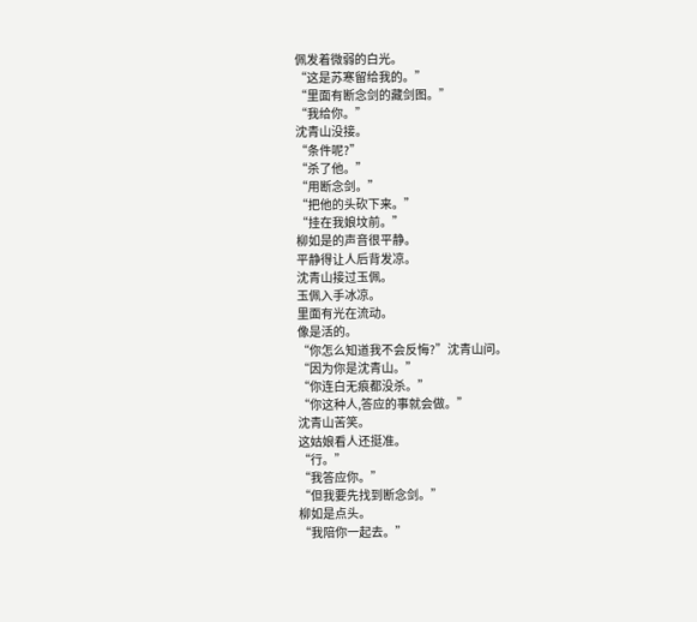佩发着微弱的白光。
“这是苏寒留给我的。”
“里面有断念剑的藏剑图。”
“我给你。”
沈青山没接。
“条件呢?”
“杀了他。”
“用断念剑。”
“把他的头砍下来。”
“挂在我娘坟前。”
柳如是的声音很平静。
平静得让人后背发凉。
沈青山接过玉佩。
玉佩入手冰凉。
里面有光在流动。
像是活的。
“你怎么知道我不会反悔?”沈青山问。
“因为你是沈青山。”
“你连白无痕都没杀。”
“你这种人,答应的事就会做。”
沈青山苦笑。
这姑娘看人还挺准。
“行。”
“我答应你。”
“但我要先找到断念剑。”
柳如是点头。
“我陪你一起去。”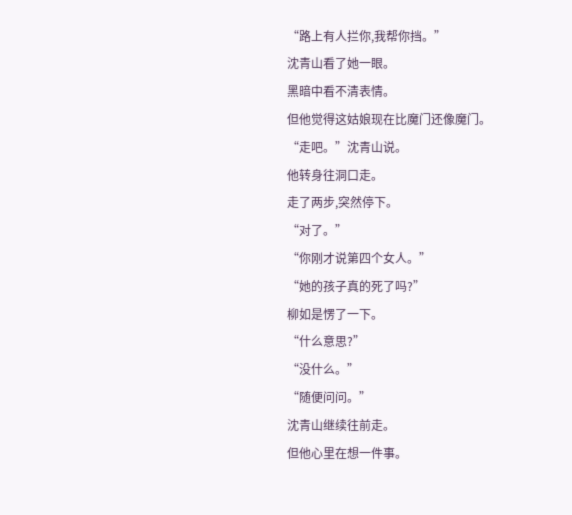“路上有人拦你,我帮你挡。”
沈青山看了她一眼。
黑暗中看不清表情。
但他觉得这姑娘现在比魔门还像魔门。
“走吧。”沈青山说。
他转身往洞口走。
走了两步,突然停下。
“对了。”
“你刚才说第四个女人。”
“她的孩子真的死了吗?”
柳如是愣了一下。
“什么意思?”
“没什么。”
“随便问问。”
沈青山继续往前走。
但他心里在想一件事。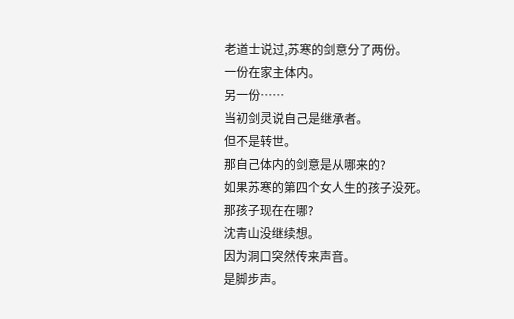老道士说过,苏寒的剑意分了两份。
一份在家主体内。
另一份……
当初剑灵说自己是继承者。
但不是转世。
那自己体内的剑意是从哪来的?
如果苏寒的第四个女人生的孩子没死。
那孩子现在在哪?
沈青山没继续想。
因为洞口突然传来声音。
是脚步声。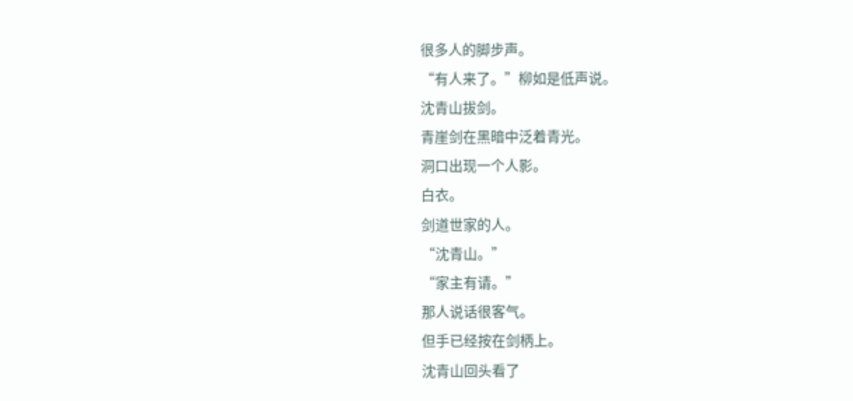很多人的脚步声。
“有人来了。”柳如是低声说。
沈青山拔剑。
青崖剑在黑暗中泛着青光。
洞口出现一个人影。
白衣。
剑道世家的人。
“沈青山。”
“家主有请。”
那人说话很客气。
但手已经按在剑柄上。
沈青山回头看了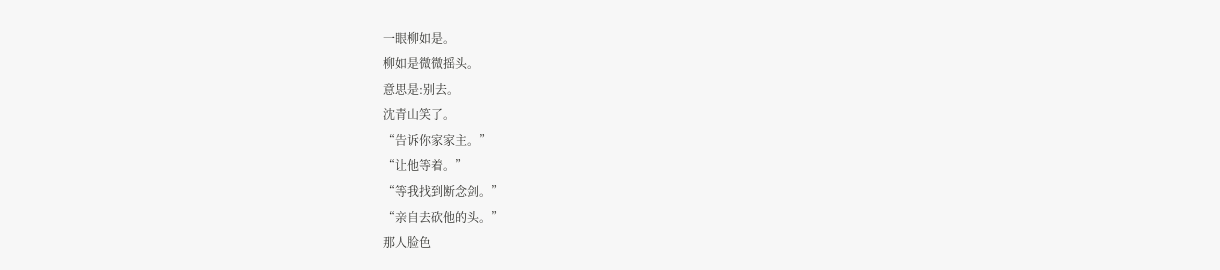一眼柳如是。
柳如是微微摇头。
意思是:别去。
沈青山笑了。
“告诉你家家主。”
“让他等着。”
“等我找到断念剑。”
“亲自去砍他的头。”
那人脸色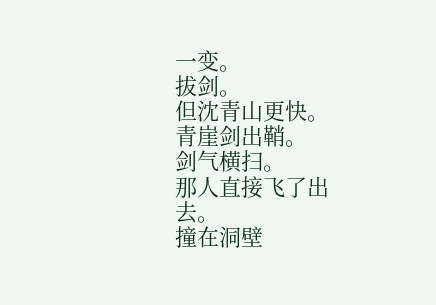一变。
拔剑。
但沈青山更快。
青崖剑出鞘。
剑气横扫。
那人直接飞了出去。
撞在洞壁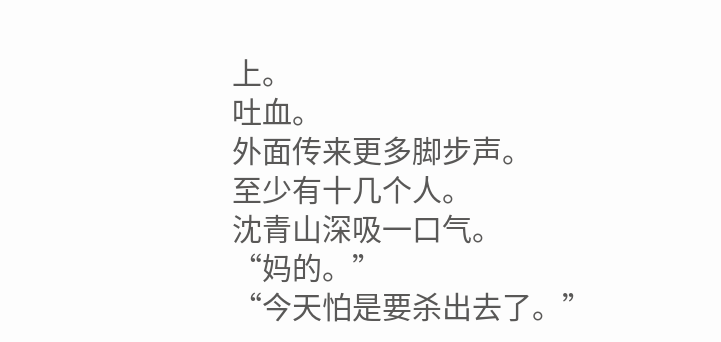上。
吐血。
外面传来更多脚步声。
至少有十几个人。
沈青山深吸一口气。
“妈的。”
“今天怕是要杀出去了。”